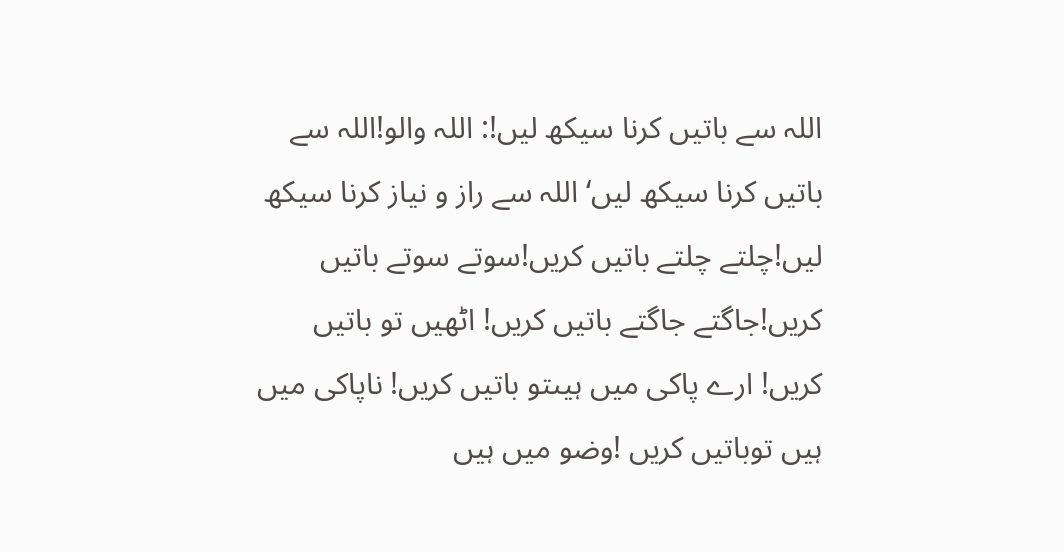اللہ سے باتیں کرنا سیکھ لیں!: اللہ والو!اللہ سے باتیں کرنا سیکھ لیں‘ اللہ سے راز و نیاز کرنا سیکھ لیں!چلتے چلتے باتیں کریں!سوتے سوتے باتیں کریں!جاگتے جاگتے باتیں کریں! اٹھیں تو باتیں کریں! ارے پاکی میں ہیںتو باتیں کریں! ناپاکی میں ہیں توباتیں کریں !وضو میں ہیں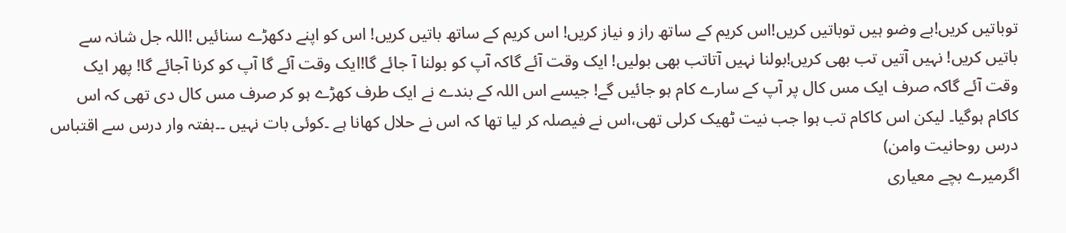توباتیں کریں!بے وضو ہیں توباتیں کریں!اس کریم کے ساتھ راز و نیاز کریں! اس کریم کے ساتھ باتیں کریں! اس کو اپنے دکھڑے سنائیں !اللہ جل شانہ سے باتیں کریں! نہیں آتیں تب بھی کریں!بولنا نہیں آتاتب بھی بولیں! ایک وقت آئے گاکہ آپ کو بولنا آ جائے گا!ایک وقت آئے گا آپ کو کرنا آجائے گا! پھر ایک وقت آئے گاکہ صرف ایک مس کال پر آپ کے سارے کام ہو جائیں گے! جیسے اس اللہ کے بندے نے ایک طرف کھڑے ہو کر صرف مس کال دی تھی کہ اس کاکام ہوگیا۔ لیکن اس کاکام تب ہوا جب نیت ٹھیک کرلی تھی،اس نے فیصلہ کر لیا تھا کہ اس نے حلال کھانا ہے ۔کوئی بات نہیں ۔۔ہفتہ وار درس سے اقتباس درس روحانیت وامن)
اگرمیرے بچے معیاری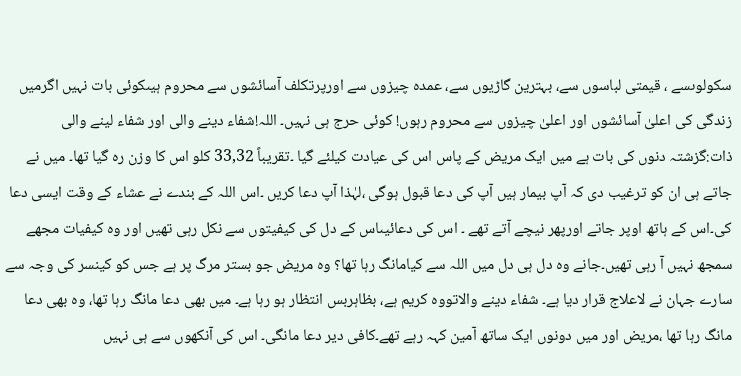سکولوںسے ، قیمتی لباسوں سے، بہترین گاڑیوں سے، عمدہ چیزوں سے اورپرتکلف آسائشوں سے محروم ہیںکوئی بات نہیں اگرمیں زندگی کی اعلیٰ آسائشوں اور اعلیٰ چیزوں سے محروم رہوں! کوئی حرج ہی نہیں۔ اللہ!شفاء دینے والی اور شفاء لینے والی ذات:گزشتہ دنوں کی بات ہے میں ایک مریض کے پاس اس کی عیادت کیلئے گیا ۔تقریباً 33,32 کلو اس کا وزن رہ گیا تھا۔ میں نے جاتے ہی ان کو ترغیب دی کہ آپ بیمار ہیں آپ کی دعا قبول ہوگی ،لہٰذا آپ دعا کریں ۔اس اللہ کے بندے نے عشاء کے وقت ایسی دعا کی۔اس کے ہاتھ اوپر جاتے اورپھر نیچے آتے تھے ۔ اس کی دعائیںاس کے دل کی کیفیتوں سے نکل رہی تھیں اور وہ کیفیات مجھے سمجھ نہیں آ رہی تھیں۔جانے وہ دل ہی دل میں اللہ سے کیامانگ رہا تھا؟ وہ مریض جو بستر مرگ پر ہے جس کو کینسر کی وجہ سے سارے جہان نے لاعلاج قرار دیا ہے۔ شفاء دینے والاتووہ کریم ہے، بظاہربس انتظار ہو رہا ہے۔ میں بھی دعا مانگ رہا تھا، وہ بھی دعا مانگ رہا تھا ،مریض اور میں دونوں ایک ساتھ آمین کہہ رہے تھے۔کافی دیر دعا مانگی۔ اس کی آنکھوں سے ہی نہیں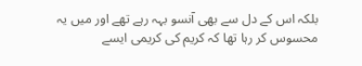بلکہ اس کے دل سے بھی آنسو بہہ رہے تھے اور میں یہ محسوس کر رہا تھا کہ کریم کی کریمی ایسے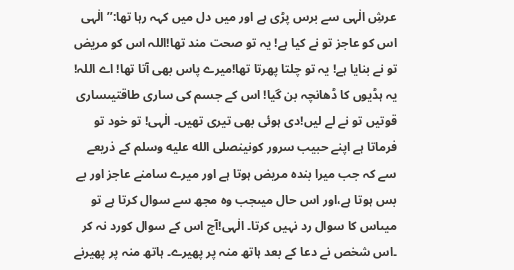عرشِ الٰہی سے برس پڑی ہے اور میں دل میں کہہ رہا تھا:’’ الٰہی اس کو عاجز تو نے کیا ہے! یہ تو صحت مند تھا!اللہ اس کو مریض تو نے بنایا ہے! یہ تو چلتا پھرتا تھا!میرے پاس بھی آتا تھا! اے اللہ! یہ ہڈیوں کا ڈھانچہ بن گیا! اس کے جسم کی ساری طاقتیںساری قوتیں تو نے لے لیں!دی ہوئی بھی تیری تھیں۔ الٰہی! تو خود تو فرماتا ہے اپنے حبیب سرور کونینصلى الله عليه وسلم کے ذریعے سے کہ جب میرا بندہ مریض ہوتا ہے اور میرے سامنے عاجز اور بے بس ہوتا ہے،اور اس حال میںجب وہ مجھ سے سوال کرتا ہے تو میںاس کا سوال رد نہیں کرتا۔ الٰہی!آج اس کے سوال کورد نہ کر ۔اس شخص نے دعا کے بعد ہاتھ منہ پر پھیرے۔ ہاتھ منہ پر پھیرنے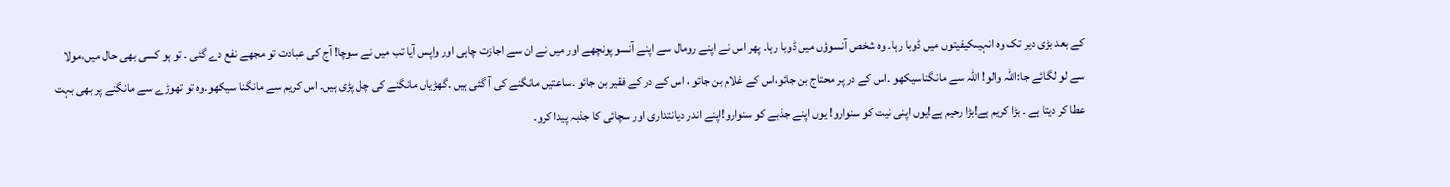کے بعد بڑی دیر تک وہ انہیںکیفیتوں میں ڈوبا رہا۔ وہ شخص آنسوؤں میں ڈوبا رہا۔ پھر اس نے اپنے رومال سے اپنے آنسو پونچھے اور میں نے ان سے اجازت چاہی اور واپس آیا تب میں نے سوچا! آج کی عبادت تو مجھے نفع دے گئی ۔ تو ہو کسی بھی حال میں،مولا سے لو لگائے جا:اللہ والو! اللہ سے مانگناسیکھو ۔اس کے در پر محتاج بن جائو،اس کے غلام بن جائو ، اس کے در کے فقیر بن جائو ۔ساعتیں مانگنے کی آ گئی ہیں ۔گھڑیاں مانگنے کی چل پڑی ہیں۔ اس کریم سے مانگنا سیکھو۔وہ تو تھوڑے سے مانگنے پر بھی بہت عطا کر دیتا ہے ۔ بڑا کریم ہے!بڑا رحیم ہے!یوں اپنی نیت کو سنوارو! یوں اپنے جذبے کو سنوارو!اپنے اندر دیانتداری اور سچائی کا جذبہ پیدا کرو۔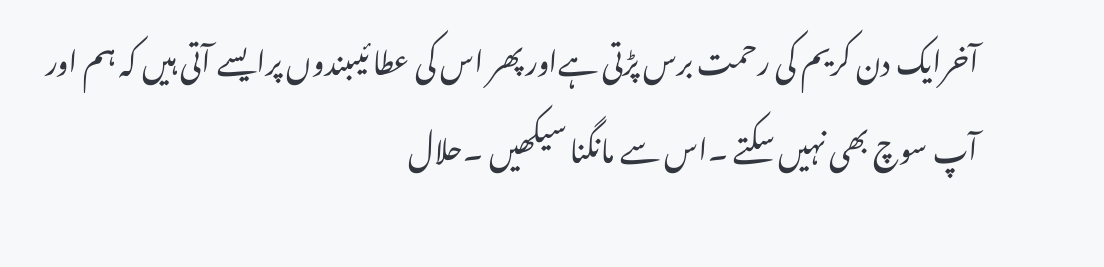آخرایک دن کریم کی رحمت برس پڑتی ہےاور پھر اس کی عطا ئیںبندوں پرایسے آتی ہیں کہ ہم اور آپ سوچ بھی نہیں سکتے ۔اس سے مانگنا سیکھیں ۔حلال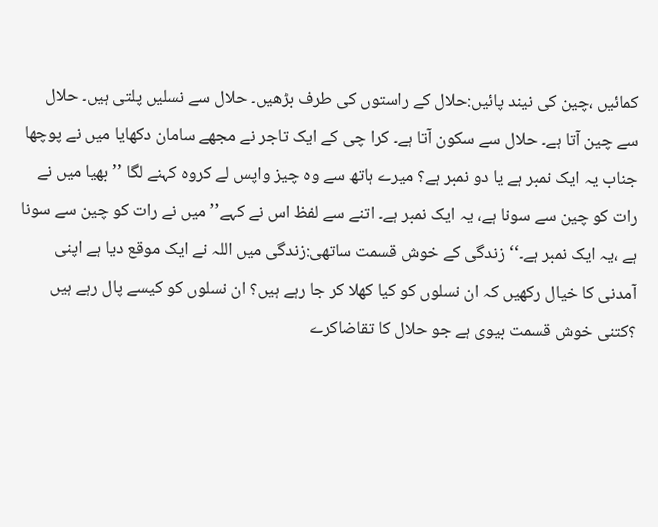کمائیں ،چین کی نیند پائیں:حلال کے راستوں کی طرف بڑھیں۔ حلال سے نسلیں پلتی ہیں۔ حلال سے چین آتا ہے۔ حلال سے سکون آتا ہے۔ کرا چی کے ایک تاجر نے مجھے سامان دکھایا میں نے پوچھا جناب یہ ایک نمبر ہے یا دو نمبر ہے؟ میرے ہاتھ سے وہ چیز واپس لے کروہ کہنے لگا ’’بھیا میں نے رات کو چین سے سونا ہے، یہ ایک نمبر ہے۔ اتنے سے لفظ اس نے کہے’’ میں نے رات کو چین سے سونا ہے ،یہ ایک نمبر ہے۔‘‘ زندگی کے خوش قسمت ساتھی:زندگی میں اللہ نے ایک موقع دیا ہے اپنی آمدنی کا خیال رکھیں کہ ان نسلوں کو کیا کھلا کر جا رہے ہیں؟ ان نسلوں کو کیسے پال رہے ہیں ؟کتنی خوش قسمت بیوی ہے جو حلال کا تقاضاکرے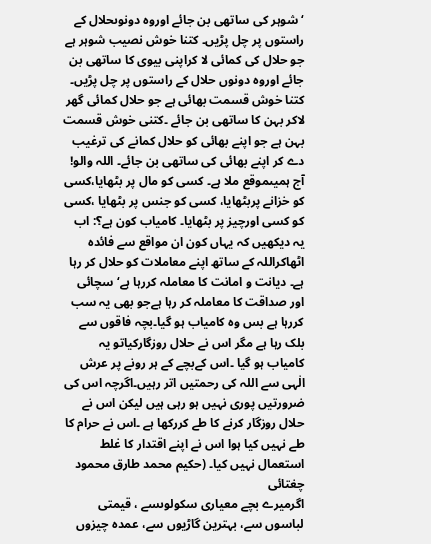‘شوہر کی ساتھی بن جائے اوروہ دونوںحلال کے راستوں پر چل پڑیں۔ کتنا خوش نصیب شوہر ہے جو حلال کی کمائی لا کراپنی بیوی کا ساتھی بن جائے اوروہ دونوں حلال کے راستوں پر چل پڑیں۔ کتنا خوش قسمت بھائی ہے جو حلال کمائی گھر لاکر بہن کا ساتھی بن جائے ۔کتنی خوش قسمت بہن ہے جو اپنے بھائی کو حلال کمانے کی ترغیب دے کر اپنے بھائی کی ساتھی بن جائے۔ اللہ والو! آج ہمیںموقع ملا ہے۔ کسی کو مال پر بٹھایا،کسی کو خزانے پربٹھایا، کسی کو جنس پر بٹھایا ،کسی کو کسی اورچیز پر بٹھایا۔ کامیاب کون ہے؟: اب یہ دیکھیں کہ یہاں کون ان مواقع سے فائدہ اٹھاکراللہ کے ساتھ اپنے معاملات کو حلال کر رہا ہے۔ دیانت و امانت کا معاملہ کررہا ہے‘ سچائی اور صداقت کا معاملہ کر رہا ہےجو بھی یہ سب کررہا ہے بس وہ کامیاب ہو گیا۔بچہ فاقوں سے بلک رہا ہے مگر اس نے حلال روزگارکیاتو یہ کامیاب ہو گیا ۔اس کےبچے کے ہر رونے پر عرش الٰہی سے اللہ کی رحمتیں اتر رہیں۔اگرچہ اس کی ضرورتیں پوری نہیں ہو رہی ہیں لیکن اس نے حلال روزگار کرنے کا طے کررکھا ہے ۔اس نے حرام کا طے نہیں کیا ہوا اس نے اپنے اقتدار کا غلط استعمال نہیں کیا۔ (حکیم محمد طارق محمود چغتائی
اگرمیرے بچے معیاری سکولوںسے ، قیمتی لباسوں سے، بہترین گاڑیوں سے، عمدہ چیزوں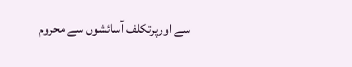سے اورپرتکلف آسائشوں سے محروم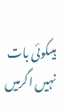ہیںکوئی بات نہیں اگرمیں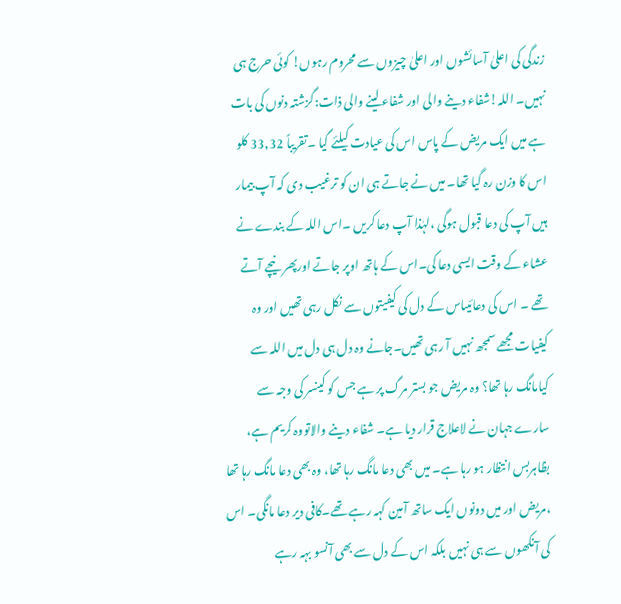زندگی کی اعلیٰ آسائشوں اور اعلیٰ چیزوں سے محروم رہوں! کوئی حرج ہی نہیں۔ اللہ!شفاء دینے والی اور شفاء لینے والی ذات:گزشتہ دنوں کی بات ہے میں ایک مریض کے پاس اس کی عیادت کیلئے گیا ۔تقریباً 33,32 کلو اس کا وزن رہ گیا تھا۔ میں نے جاتے ہی ان کو ترغیب دی کہ آپ بیمار ہیں آپ کی دعا قبول ہوگی ،لہٰذا آپ دعا کریں ۔اس اللہ کے بندے نے عشاء کے وقت ایسی دعا کی۔اس کے ہاتھ اوپر جاتے اورپھر نیچے آتے تھے ۔ اس کی دعائیںاس کے دل کی کیفیتوں سے نکل رہی تھیں اور وہ کیفیات مجھے سمجھ نہیں آ رہی تھیں۔جانے وہ دل ہی دل میں اللہ سے کیامانگ رہا تھا؟ وہ مریض جو بستر مرگ پر ہے جس کو کینسر کی وجہ سے سارے جہان نے لاعلاج قرار دیا ہے۔ شفاء دینے والاتووہ کریم ہے، بظاہربس انتظار ہو رہا ہے۔ میں بھی دعا مانگ رہا تھا، وہ بھی دعا مانگ رہا تھا ،مریض اور میں دونوں ایک ساتھ آمین کہہ رہے تھے۔کافی دیر دعا مانگی۔ اس کی آنکھوں سے ہی نہیں بلکہ اس کے دل سے بھی آنسو بہہ رہے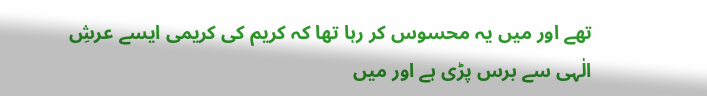تھے اور میں یہ محسوس کر رہا تھا کہ کریم کی کریمی ایسے عرشِ الٰہی سے برس پڑی ہے اور میں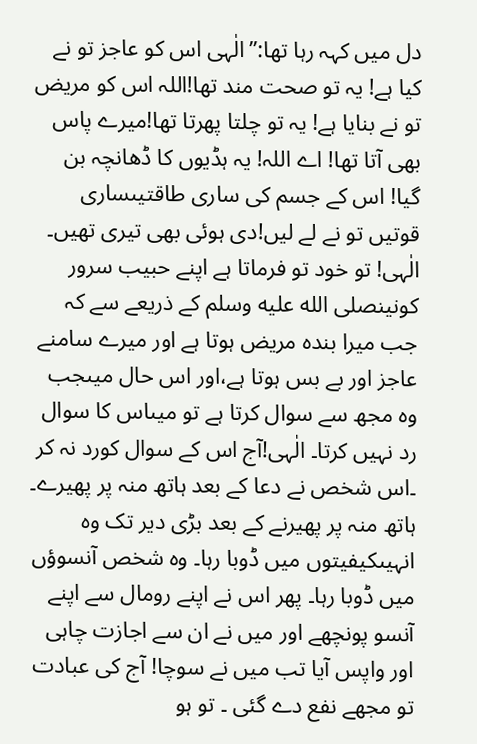دل میں کہہ رہا تھا:’’ الٰہی اس کو عاجز تو نے کیا ہے! یہ تو صحت مند تھا!اللہ اس کو مریض تو نے بنایا ہے! یہ تو چلتا پھرتا تھا!میرے پاس بھی آتا تھا! اے اللہ! یہ ہڈیوں کا ڈھانچہ بن گیا! اس کے جسم کی ساری طاقتیںساری قوتیں تو نے لے لیں!دی ہوئی بھی تیری تھیں۔ الٰہی! تو خود تو فرماتا ہے اپنے حبیب سرور کونینصلى الله عليه وسلم کے ذریعے سے کہ جب میرا بندہ مریض ہوتا ہے اور میرے سامنے عاجز اور بے بس ہوتا ہے،اور اس حال میںجب وہ مجھ سے سوال کرتا ہے تو میںاس کا سوال رد نہیں کرتا۔ الٰہی!آج اس کے سوال کورد نہ کر ۔اس شخص نے دعا کے بعد ہاتھ منہ پر پھیرے۔ ہاتھ منہ پر پھیرنے کے بعد بڑی دیر تک وہ انہیںکیفیتوں میں ڈوبا رہا۔ وہ شخص آنسوؤں میں ڈوبا رہا۔ پھر اس نے اپنے رومال سے اپنے آنسو پونچھے اور میں نے ان سے اجازت چاہی اور واپس آیا تب میں نے سوچا! آج کی عبادت تو مجھے نفع دے گئی ۔ تو ہو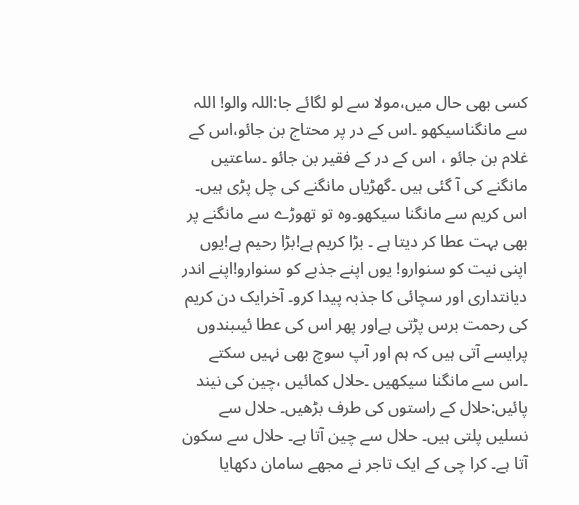کسی بھی حال میں،مولا سے لو لگائے جا:اللہ والو! اللہ سے مانگناسیکھو ۔اس کے در پر محتاج بن جائو،اس کے غلام بن جائو ، اس کے در کے فقیر بن جائو ۔ساعتیں مانگنے کی آ گئی ہیں ۔گھڑیاں مانگنے کی چل پڑی ہیں۔ اس کریم سے مانگنا سیکھو۔وہ تو تھوڑے سے مانگنے پر بھی بہت عطا کر دیتا ہے ۔ بڑا کریم ہے!بڑا رحیم ہے!یوں اپنی نیت کو سنوارو! یوں اپنے جذبے کو سنوارو!اپنے اندر دیانتداری اور سچائی کا جذبہ پیدا کرو۔ آخرایک دن کریم کی رحمت برس پڑتی ہےاور پھر اس کی عطا ئیںبندوں پرایسے آتی ہیں کہ ہم اور آپ سوچ بھی نہیں سکتے ۔اس سے مانگنا سیکھیں ۔حلال کمائیں ،چین کی نیند پائیں:حلال کے راستوں کی طرف بڑھیں۔ حلال سے نسلیں پلتی ہیں۔ حلال سے چین آتا ہے۔ حلال سے سکون آتا ہے۔ کرا چی کے ایک تاجر نے مجھے سامان دکھایا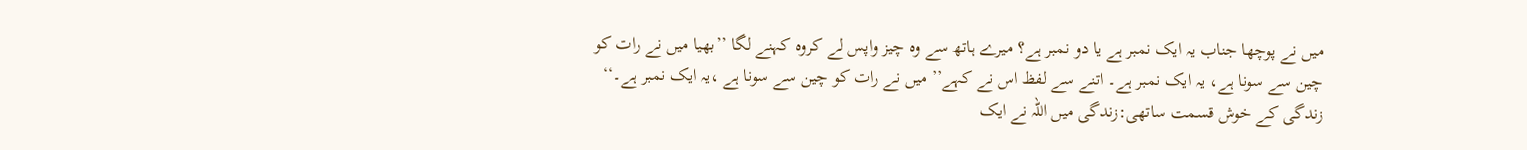میں نے پوچھا جناب یہ ایک نمبر ہے یا دو نمبر ہے؟ میرے ہاتھ سے وہ چیز واپس لے کروہ کہنے لگا ’’بھیا میں نے رات کو چین سے سونا ہے، یہ ایک نمبر ہے۔ اتنے سے لفظ اس نے کہے’’ میں نے رات کو چین سے سونا ہے ،یہ ایک نمبر ہے۔‘‘ زندگی کے خوش قسمت ساتھی:زندگی میں اللہ نے ایک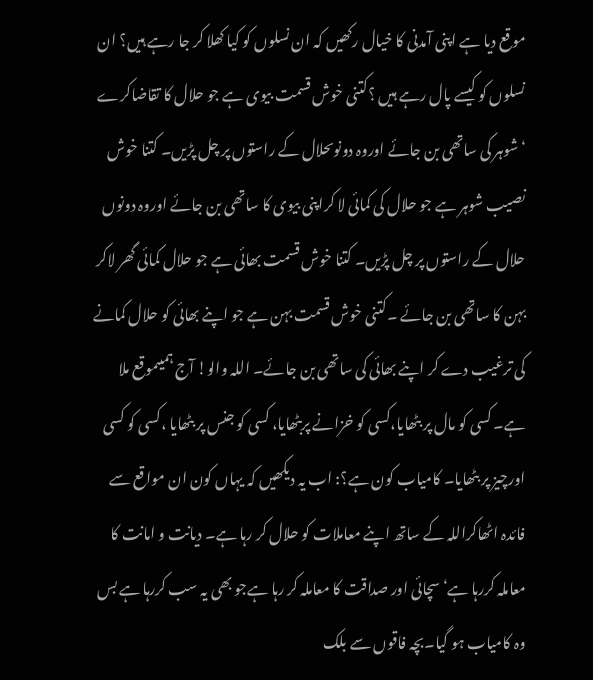موقع دیا ہے اپنی آمدنی کا خیال رکھیں کہ ان نسلوں کو کیا کھلا کر جا رہے ہیں؟ ان نسلوں کو کیسے پال رہے ہیں ؟کتنی خوش قسمت بیوی ہے جو حلال کا تقاضاکرے ‘شوہر کی ساتھی بن جائے اوروہ دونوںحلال کے راستوں پر چل پڑیں۔ کتنا خوش نصیب شوہر ہے جو حلال کی کمائی لا کراپنی بیوی کا ساتھی بن جائے اوروہ دونوں حلال کے راستوں پر چل پڑیں۔ کتنا خوش قسمت بھائی ہے جو حلال کمائی گھر لاکر بہن کا ساتھی بن جائے ۔کتنی خوش قسمت بہن ہے جو اپنے بھائی کو حلال کمانے کی ترغیب دے کر اپنے بھائی کی ساتھی بن جائے۔ اللہ والو! آج ہمیںموقع ملا ہے۔ کسی کو مال پر بٹھایا،کسی کو خزانے پربٹھایا، کسی کو جنس پر بٹھایا ،کسی کو کسی اورچیز پر بٹھایا۔ کامیاب کون ہے؟: اب یہ دیکھیں کہ یہاں کون ان مواقع سے فائدہ اٹھاکراللہ کے ساتھ اپنے معاملات کو حلال کر رہا ہے۔ دیانت و امانت کا معاملہ کررہا ہے‘ سچائی اور صداقت کا معاملہ کر رہا ہےجو بھی یہ سب کررہا ہے بس وہ کامیاب ہو گیا۔بچہ فاقوں سے بلک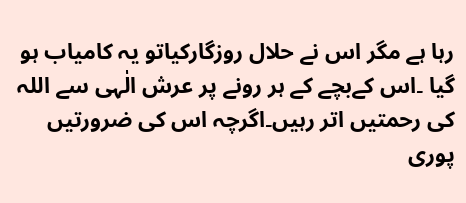رہا ہے مگر اس نے حلال روزگارکیاتو یہ کامیاب ہو گیا ۔اس کےبچے کے ہر رونے پر عرش الٰہی سے اللہ کی رحمتیں اتر رہیں۔اگرچہ اس کی ضرورتیں پوری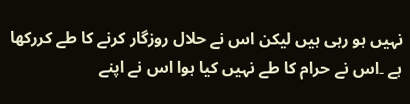نہیں ہو رہی ہیں لیکن اس نے حلال روزگار کرنے کا طے کررکھا ہے ۔اس نے حرام کا طے نہیں کیا ہوا اس نے اپنے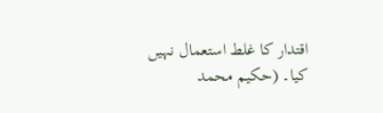اقتدار کا غلط استعمال نہیں کیا۔ (حکیم محمد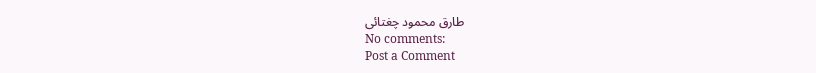طارق محمود چغتائی
No comments:
Post a Comment